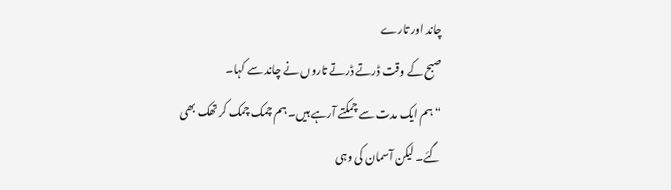چاند اور تارے
صبح کے وقت ڈرتے ڈرتے تاروں نے چاند سے کہا۔
“ہم ایک مدت سے چمکتے آرہے ہیں۔ ہم چمک چمک کر تھک بھی گئے۔ لیکن آسمان کی وہی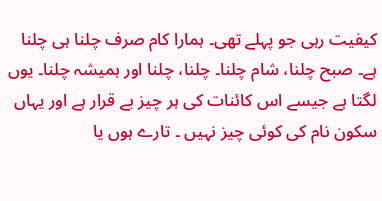کیفیت رہی جو پہلے تھی۔ ہمارا کام صرف چلنا ہی چلنا ہے۔ صبح چلنا، شام چلنا۔ چلنا، چلنا اور ہمیشہ چلنا۔ یوں لگتا ہے جیسے اس کائنات کی ہر چیز بے قرار ہے اور یہاں سکون نام کی کوئی چیز نہیں ۔ تارے ہوں یا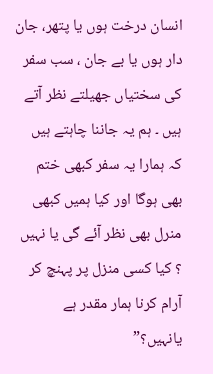انسان درخت ہوں یا پتھر، جان دار ہوں یا بے جان ، سب سفر کی سختیاں جھیلتے نظر آتے ہیں ۔ ہم یہ جاننا چاہتے ہیں کہ ہمارا یہ سفر کبھی ختم بھی ہوگا اور کیا ہمیں کبھی منرل بھی نظر آئے گی یا نہیں ؟ کیا کسی منزل پر پہنچ کر آرام کرنا ہمار مقدر ہے یانہیں؟”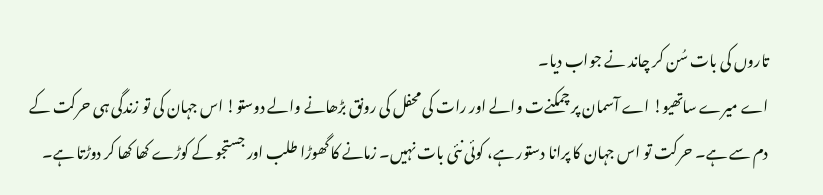تاروں کی بات سُن کر چاند نے جواب دیا۔
اے میرے ساتھیو! اے آسمان پر چمکنےت والے اور رات کی محفل کی رونق بڑھانے والے دوستو! اس جہان کی تو زندگی ہی حرکت کے دم سے ہے۔ حرکت تو اس جہان کا پرانا دستور ہے، کوئی نئی بات نہیں۔ زمانے کا گھوڑا طلب اور جستجو کے کوڑے کھا کھا کر دوڑتا ہے۔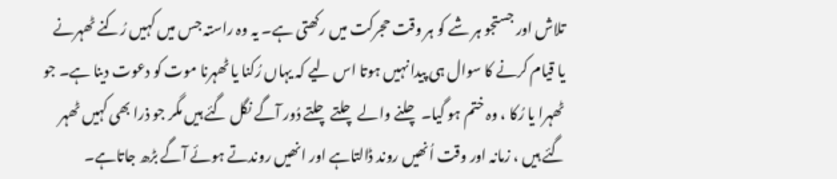تلاش اور جستجو ہر شے کو ہر وقت حجرکت میں رکھتی ہے۔ یہ وہ راستہ جس میں کہیں رُکنے ٹھہرنے یا قیام کرنے کا سوال ہی پیدا نہیں ہوتا اس لیے کہ یہاں رُکنا یا ٹھہرنا موت کو دعوت دینا ہے۔ جو ٹھہرا یا رُکا ، وہ ختم ہو گیا۔ چلنے والے چلتے چلتے دُور آگے نگل گئے ہیں مگر جو ذرا بھی کہیں ٹھہر گئے ہیں ، زمانہ اور وقت اُنھیں روند ڈالتاہے اور انھیں روندتے ہوئے آگے بڑھ جاتاہے۔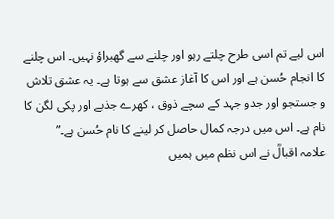اس لیے تم اسی طرح چلتے رہو اور چلنے سے گھبراؤ نہیں۔ اس چلنے کا انجام حُسن ہے اور اس کا آغاز عشق سے ہوتا ہے۔ یہ عشق تلاش و جستجو اور جدو جہد کے سچے ذوق ، کھرے جذبے اور پکی لگن کا نام ہے۔ اس میں درجہ کمال حاصل کر لینے کا نام حُسن ہے۔”
علامہ اقبالؒ نے اس نظم میں ہمیں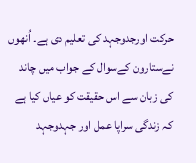حرکت اورجدوجہد کی تعلیم دی ہے۔ اُنھوں نےستارون کےسوال کے جواب میں چاند کی زبان سے اس حقیقت کو عیاں کیا ہے کہ زندگی سراپا عمل اور جہدوجہد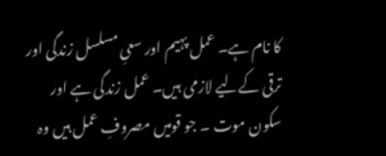کا نام ہے۔ عمل پہیم اور سعیِ مسلسل زندگی اور ترقی کےلیے لازمی ہیں۔ عمل زندگی ہے اور سکون موت ۔ جو قومیں مصروفِ عمل ہیں وہ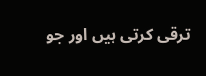ترقی کرتی ہیں اور جو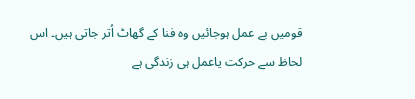قومیں بے عمل ہوجائیں وہ فنا کے گھاٹ اُتر جاتی ہیں۔ اس لحاظ سے حرکت یاعمل ہی زندگی ہے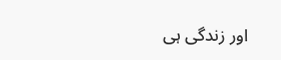اور زندگی ہی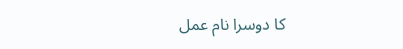کا دوسرا نام عمل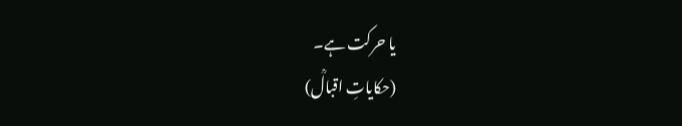یا حرکت ہے۔
(حکایاتِ اقبالؒ)